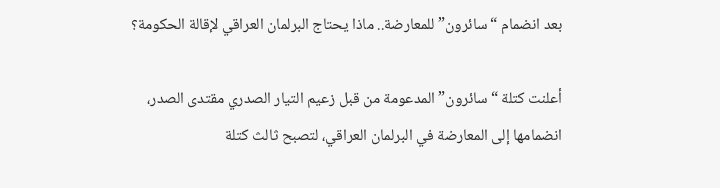بعد انضمام “سائرون” للمعارضة.. ماذا يحتاج البرلمان العراقي لإقالة الحكومة؟

أعلنت كتلة “سائرون” المدعومة من قبل زعيم التيار الصدري مقتدى الصدر، انضمامها إلى المعارضة في البرلمان العراقي، لتصبح ثالث كتلة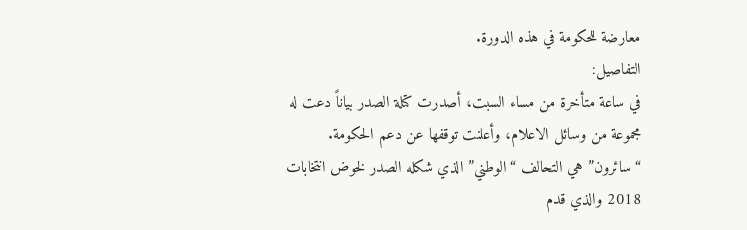معارضة للحكومة في هذه الدورة.
التفاصيل:
في ساعة متأخرة من مساء السبت، أصدرت كتلة الصدر بياناً دعت له مجموعة من وسائل الاعلام، وأعلنت توقفها عن دعم الحكومة.
“سائرون” هي التحالف “الوطني” الذي شكله الصدر لخوض انتخابات 2018 والذي قدم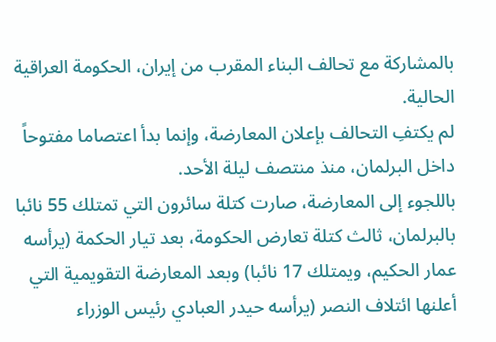بالمشاركة مع تحالف البناء المقرب من إيران، الحكومة العراقية الحالية.
لم يكتفِ التحالف بإعلان المعارضة، وإنما بدأ اعتصاما مفتوحاً داخل البرلمان، منذ منتصف ليلة الأحد.
باللجوء إلى المعارضة، صارت كتلة سائرون التي تمتلك 55 نائبا بالبرلمان، ثالث كتلة تعارض الحكومة، بعد تيار الحكمة (يرأسه عمار الحكيم، ويمتلك 17 نائبا) وبعد المعارضة التقويمية التي أعلنها ائتلاف النصر (يرأسه حيدر العبادي رئيس الوزراء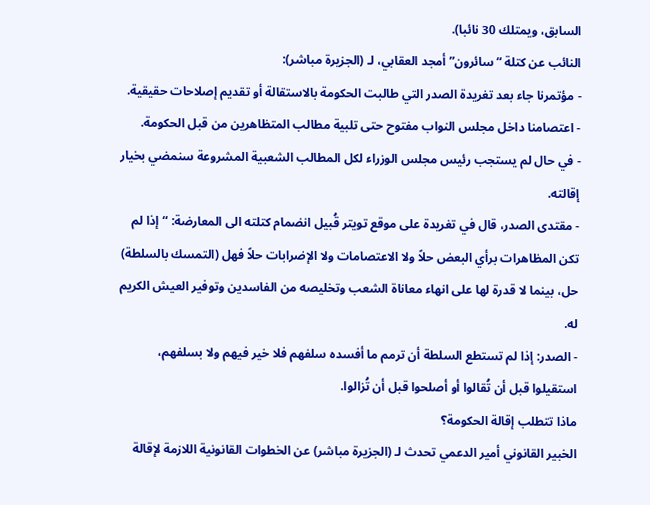السابق، ويمتلك 30 نائبا).
النائب عن كتلة “سائرون” أمجد العقابي، لـ (الجزيرة مباشر):
- مؤتمرنا جاء بعد تغريدة الصدر التي طالبت الحكومة بالاستقالة أو تقديم إصلاحات حقيقية.
- اعتصامنا داخل مجلس النواب مفتوح حتى تلبية مطالب المتظاهرين من قبل الحكومة.
- في حال لم يستجب رئيس مجلس الوزراء لكل المطالب الشعبية المشروعة سنمضي بخيار إقالته.
- مقتدى الصدر، قال في تغريدة على موقع تويتر قُبيل انضمام كتلته الى المعارضة: “إذا لم تكن المظاهرات برأي البعض حلاً ولا الاعتصامات ولا الإضرابات حلاً فهل (التمسك بالسلطة) حل، بينما لا قدرة لها على انهاء معاناة الشعب وتخليصه من الفاسدين وتوفير العيش الكريم له.
- الصدر: إذا لم تستطع السلطة أن ترمم ما أفسده سلفهم فلا خير فيهم ولا بسلفهم، استقيلوا قبل أن تُقالوا أو أصلحوا قبل أن تُزالوا.
ماذا تتطلب إقالة الحكومة؟
الخبير القانوني أمير الدعمي تحدث لـ (الجزيرة مباشر) عن الخطوات القانونية اللازمة لإقالة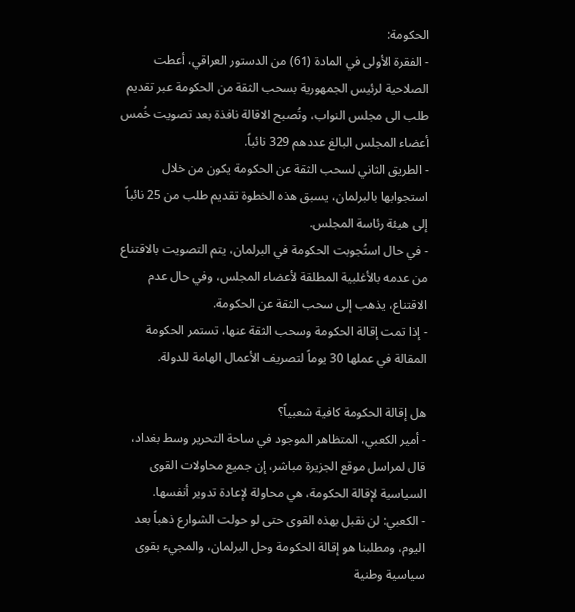الحكومة:
- الفقرة الأولى في المادة (61) من الدستور العراقي، أعطت الصلاحية لرئيس الجمهورية بسحب الثقة من الحكومة عبر تقديم طلب الى مجلس النواب، وتُصبح الاقالة نافذة بعد تصويت خُمس أعضاء المجلس البالغ عددهم 329 نائباً.
- الطريق الثاني لسحب الثقة عن الحكومة يكون من خلال استجوابها بالبرلمان، يسبق هذه الخطوة تقديم طلب من 25 نائباً إلى هيئة رئاسة المجلس.
- في حال استُجوبت الحكومة في البرلمان، يتم التصويت بالاقتناع من عدمه بالأغلبية المطلقة لأعضاء المجلس، وفي حال عدم الاقتناع، يذهب إلى سحب الثقة عن الحكومة.
- إذا تمت إقالة الحكومة وسحب الثقة عنها، تستمر الحكومة المقالة في عملها 30 يوماً لتصريف الأعمال الهامة للدولة.

هل إقالة الحكومة كافية شعبياً؟
- أمير الكعبي، المتظاهر الموجود في ساحة التحرير وسط بغداد، قال لمراسل موقع الجزيرة مباشر، إن جميع محاولات القوى السياسية لإقالة الحكومة، هي محاولة لإعادة تدوير أنفسها.
- الكعبي: لن نقبل بهذه القوى حتى لو حولت الشوارع ذهباً بعد اليوم، ومطلبنا هو إقالة الحكومة وحل البرلمان، والمجيء بقوى سياسية وطنية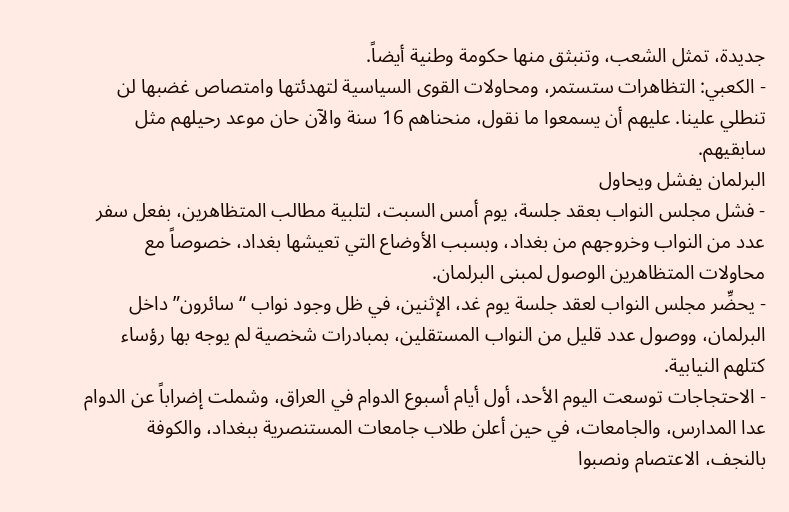جديدة، تمثل الشعب، وتنبثق منها حكومة وطنية أيضاً.
- الكعبي: التظاهرات ستستمر، ومحاولات القوى السياسية لتهدئتها وامتصاص غضبها لن تنطلي علينا. عليهم أن يسمعوا ما نقول، منحناهم 16 سنة والآن حان موعد رحيلهم مثل سابقيهم.
البرلمان يفشل ويحاول
- فشل مجلس النواب بعقد جلسة، يوم أمس السبت، لتلبية مطالب المتظاهرين، بفعل سفر عدد من النواب وخروجهم من بغداد، وبسبب الأوضاع التي تعيشها بغداد، خصوصاً مع محاولات المتظاهرين الوصول لمبنى البرلمان.
- يحضِّر مجلس النواب لعقد جلسة يوم غد، الإثنين، في ظل وجود نواب “سائرون” داخل البرلمان، ووصول عدد قليل من النواب المستقلين، بمبادرات شخصية لم يوجه بها رؤساء كتلهم النيابية.
- الاحتجاجات توسعت اليوم الأحد، أول أيام أسبوع الدوام في العراق، وشملت إضراباً عن الدوام عدا المدارس، والجامعات، في حين أعلن طلاب جامعات المستنصرية ببغداد، والكوفة بالنجف، الاعتصام ونصبوا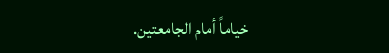خياماً أمام الجامعتين.